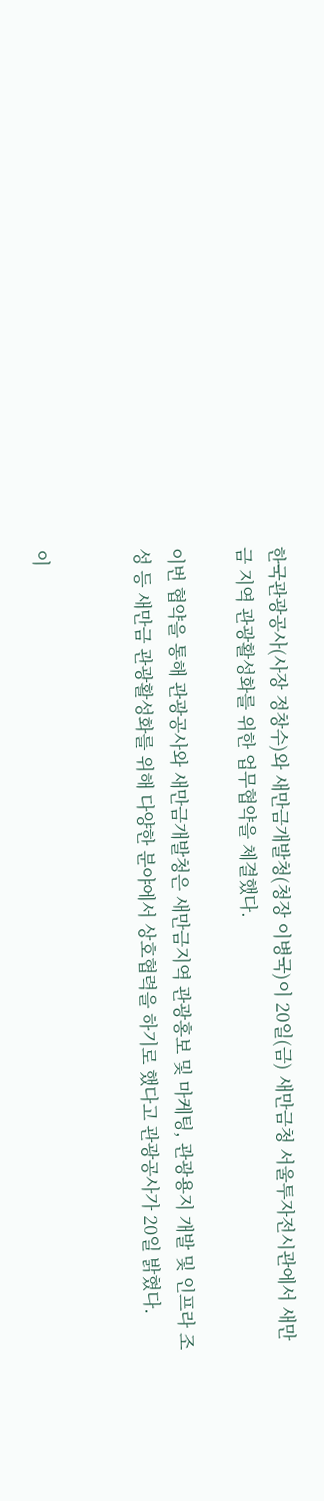한국관광공사(사장 정창수)와 새만금개발청(청장 이병국)이 20일(금) 새만금청 서울투자전시관에서 새만금 지역 관광활성화를 위한 업무협약을 체결했다.

이번 협약을 통해 관광공사와 새만금개발청은 새만금지역 관광홍보 및 마케팅, 관광용지 개발 및 인프라 조성 등 새만금 관광활성화를 위해 다양한 분야에서 상호협력을 하기로 했다고 관광공사가 20일 밝혔다.


이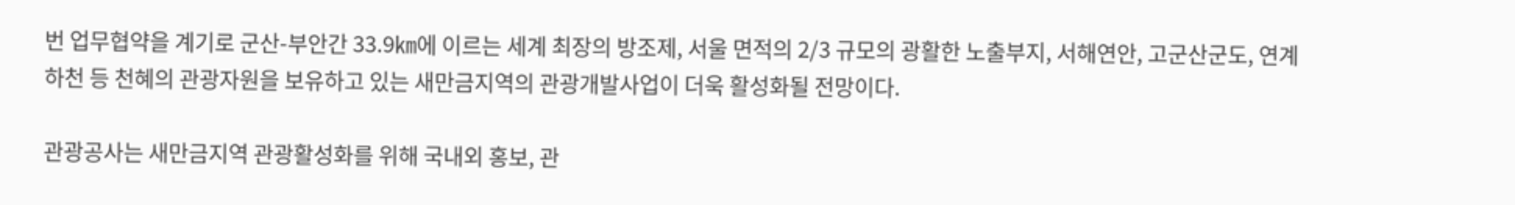번 업무협약을 계기로 군산-부안간 33.9㎞에 이르는 세계 최장의 방조제, 서울 면적의 2/3 규모의 광활한 노출부지, 서해연안, 고군산군도, 연계하천 등 천혜의 관광자원을 보유하고 있는 새만금지역의 관광개발사업이 더욱 활성화될 전망이다.

관광공사는 새만금지역 관광활성화를 위해 국내외 홍보, 관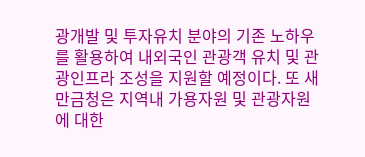광개발 및 투자유치 분야의 기존 노하우를 활용하여 내외국인 관광객 유치 및 관광인프라 조성을 지원할 예정이다. 또 새만금청은 지역내 가용자원 및 관광자원에 대한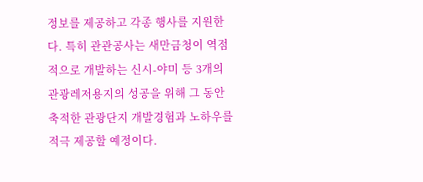정보를 제공하고 각종 행사를 지원한다. 특히 관관공사는 새만금청이 역점적으로 개발하는 신시-야미 등 3개의 관광레저용지의 성공을 위해 그 동안 축적한 관광단지 개발경험과 노하우를 적극 제공할 예정이다.